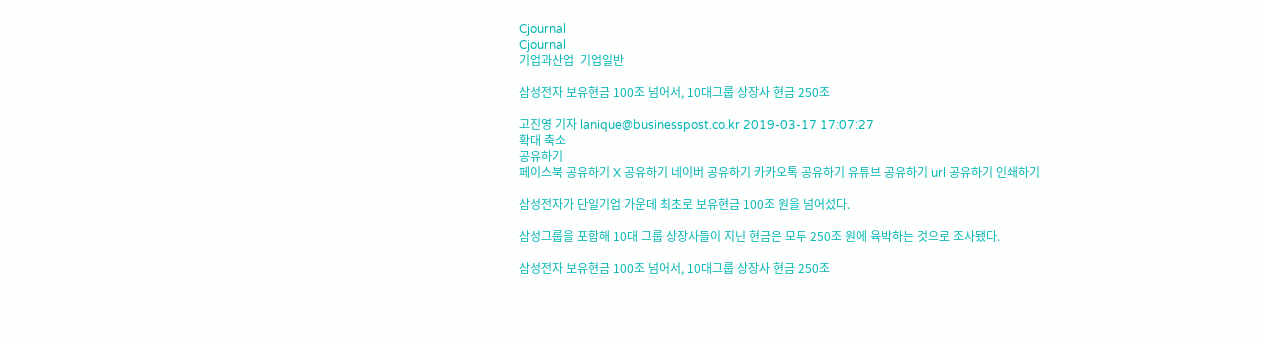Cjournal
Cjournal
기업과산업  기업일반

삼성전자 보유현금 100조 넘어서, 10대그룹 상장사 현금 250조

고진영 기자 lanique@businesspost.co.kr 2019-03-17 17:07:27
확대 축소
공유하기
페이스북 공유하기 X 공유하기 네이버 공유하기 카카오톡 공유하기 유튜브 공유하기 url 공유하기 인쇄하기

삼성전자가 단일기업 가운데 최초로 보유현금 100조 원을 넘어섰다.

삼성그룹을 포함해 10대 그룹 상장사들이 지닌 현금은 모두 250조 원에 육박하는 것으로 조사됐다.

삼성전자 보유현금 100조 넘어서, 10대그룹 상장사 현금 250조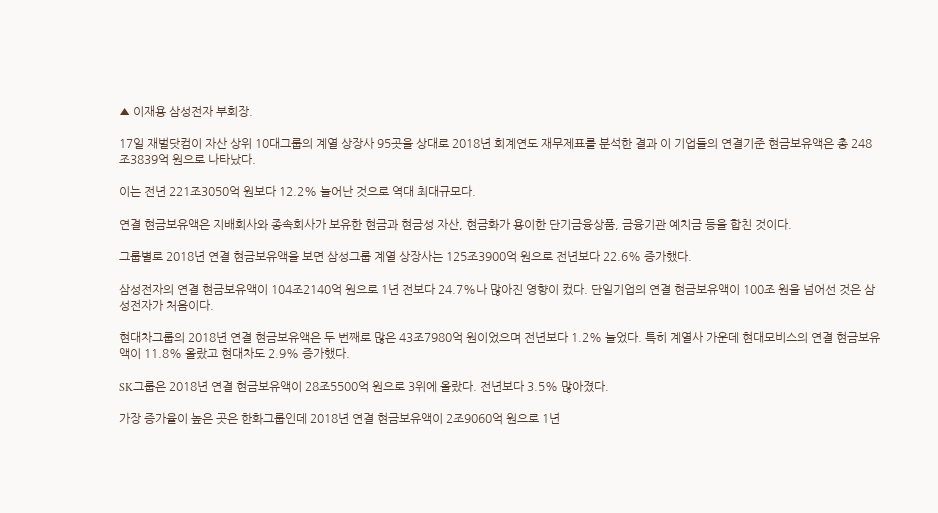▲ 이재용 삼성전자 부회장.

17일 재벌닷컴이 자산 상위 10대그룹의 계열 상장사 95곳을 상대로 2018년 회계연도 재무제표를 분석한 결과 이 기업들의 연결기준 현금보유액은 총 248조3839억 원으로 나타났다.

이는 전년 221조3050억 원보다 12.2% 늘어난 것으로 역대 최대규모다.

연결 현금보유액은 지배회사와 종속회사가 보유한 현금과 현금성 자산, 현금화가 용이한 단기금융상품, 금융기관 예치금 등을 합친 것이다.

그룹별로 2018년 연결 현금보유액을 보면 삼성그룹 계열 상장사는 125조3900억 원으로 전년보다 22.6% 증가했다.

삼성전자의 연결 현금보유액이 104조2140억 원으로 1년 전보다 24.7%나 많아진 영향이 컸다. 단일기업의 연결 현금보유액이 100조 원을 넘어선 것은 삼성전자가 처음이다.

현대차그룹의 2018년 연결 현금보유액은 두 번째로 많은 43조7980억 원이었으며 전년보다 1.2% 늘었다. 특히 계열사 가운데 현대모비스의 연결 현금보유액이 11.8% 올랐고 현대차도 2.9% 증가했다.

SK그룹은 2018년 연결 현금보유액이 28조5500억 원으로 3위에 올랐다. 전년보다 3.5% 많아졌다.

가장 증가율이 높은 곳은 한화그룹인데 2018년 연결 현금보유액이 2조9060억 원으로 1년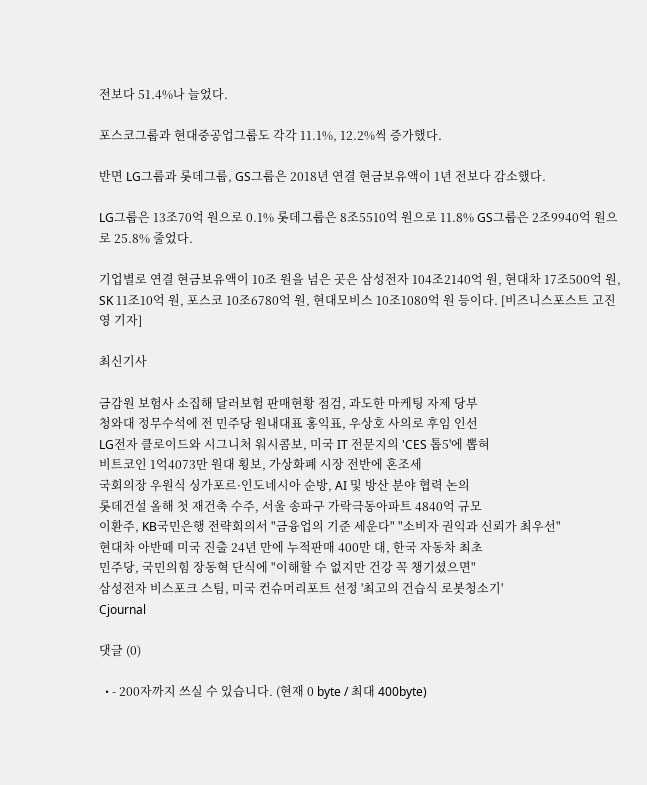전보다 51.4%나 늘었다.

포스코그룹과 현대중공업그룹도 각각 11.1%, 12.2%씩 증가했다.

반면 LG그룹과 롯데그룹, GS그룹은 2018년 연결 현금보유액이 1년 전보다 감소했다.

LG그룹은 13조70억 원으로 0.1% 롯데그룹은 8조5510억 원으로 11.8% GS그룹은 2조9940억 원으로 25.8% 줄었다.

기업별로 연결 현금보유액이 10조 원을 넘은 곳은 삼성전자 104조2140억 원, 현대차 17조500억 원, SK 11조10억 원, 포스코 10조6780억 원, 현대모비스 10조1080억 원 등이다. [비즈니스포스트 고진영 기자]

최신기사

금감원 보험사 소집해 달러보험 판매현황 점검, 과도한 마케팅 자제 당부
청와대 정무수석에 전 민주당 원내대표 홍익표, 우상호 사의로 후임 인선
LG전자 클로이드와 시그니처 워시콤보, 미국 IT 전문지의 'CES 톱5'에 뽑혀
비트코인 1억4073만 원대 횡보, 가상화폐 시장 전반에 혼조세
국회의장 우원식 싱가포르·인도네시아 순방, AI 및 방산 분야 협력 논의
롯데건설 올해 첫 재건축 수주, 서울 송파구 가락극동아파트 4840억 규모
이환주, KB국민은행 전략회의서 "금융업의 기준 세운다" "소비자 권익과 신뢰가 최우선"
현대차 아반떼 미국 진출 24년 만에 누적판매 400만 대, 한국 자동차 최초
민주당, 국민의힘 장동혁 단식에 "이해할 수 없지만 건강 꼭 챙기셨으면"
삼성전자 비스포크 스팀, 미국 컨슈머리포트 선정 '최고의 건습식 로봇청소기'
Cjournal

댓글 (0)

  • - 200자까지 쓰실 수 있습니다. (현재 0 byte / 최대 400byte)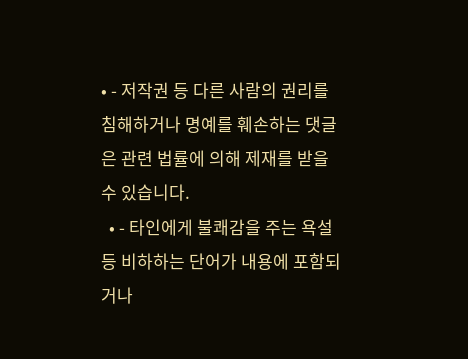• - 저작권 등 다른 사람의 권리를 침해하거나 명예를 훼손하는 댓글은 관련 법률에 의해 제재를 받을 수 있습니다.
  • - 타인에게 불쾌감을 주는 욕설 등 비하하는 단어가 내용에 포함되거나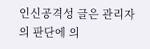인신공격성 글은 관리자의 판단에 의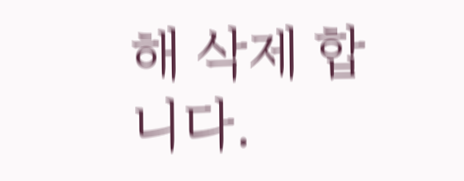해 삭제 합니다.